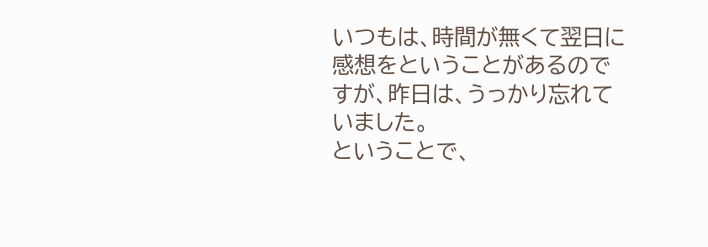いつもは、時間が無くて翌日に感想をということがあるのですが、昨日は、うっかり忘れていました。
ということで、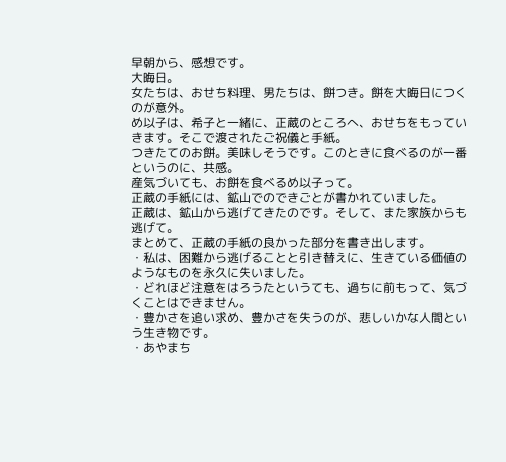早朝から、感想です。
大晦日。
女たちは、おせち料理、男たちは、餅つき。餅を大晦日につくのが意外。
め以子は、希子と一緒に、正蔵のところへ、おせちをもっていきます。そこで渡されたご祝儀と手紙。
つきたてのお餅。美味しそうです。このときに食べるのが一番というのに、共感。
産気づいても、お餅を食べるめ以子って。
正蔵の手紙には、鉱山でのできごとが書かれていました。
正蔵は、鉱山から逃げてきたのです。そして、また家族からも逃げて。
まとめて、正蔵の手紙の良かった部分を書き出します。
・私は、困難から逃げることと引き替えに、生きている価値のようなものを永久に失いました。
・どれほど注意をはろうたというても、過ちに前もって、気づくことはできません。
・豊かさを追い求め、豊かさを失うのが、悲しいかな人間という生き物です。
・あやまち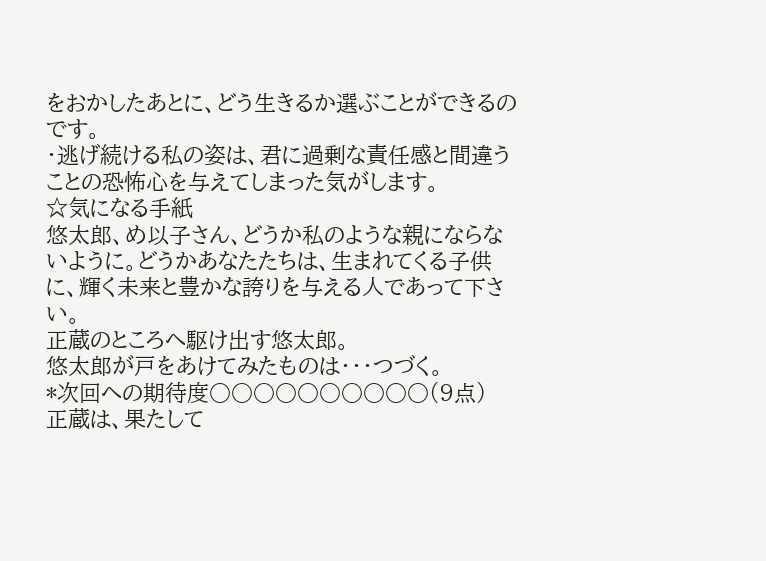をおかしたあとに、どう生きるか選ぶことができるのです。
・逃げ続ける私の姿は、君に過剰な責任感と間違うことの恐怖心を与えてしまった気がします。
☆気になる手紙
悠太郎、め以子さん、どうか私のような親にならないように。どうかあなたたちは、生まれてくる子供に、輝く未来と豊かな誇りを与える人であって下さい。
正蔵のところへ駆け出す悠太郎。
悠太郎が戸をあけてみたものは・・・つづく。
*次回への期待度○○○○○○○○○○(9点)
正蔵は、果たして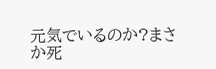元気でいるのか?まさか死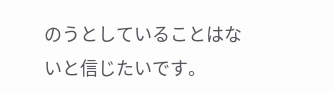のうとしていることはないと信じたいです。